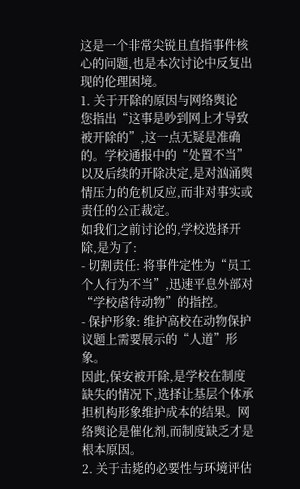这是一个非常尖锐且直指事件核心的问题,也是本次讨论中反复出现的伦理困境。
1. 关于开除的原因与网络舆论
您指出“这事是吵到网上才导致被开除的”,这一点无疑是准确的。学校通报中的“处置不当”以及后续的开除决定,是对汹涌舆情压力的危机反应,而非对事实或责任的公正裁定。
如我们之前讨论的,学校选择开除,是为了:
- 切割责任: 将事件定性为“员工个人行为不当”,迅速平息外部对“学校虐待动物”的指控。
- 保护形象: 维护高校在动物保护议题上需要展示的“人道”形象。
因此,保安被开除,是学校在制度缺失的情况下,选择让基层个体承担机构形象维护成本的结果。网络舆论是催化剂,而制度缺乏才是根本原因。
2. 关于击毙的必要性与环境评估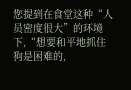您提到在食堂这种“人员密度很大”的环境下,“想要和平地抓住狗是困难的,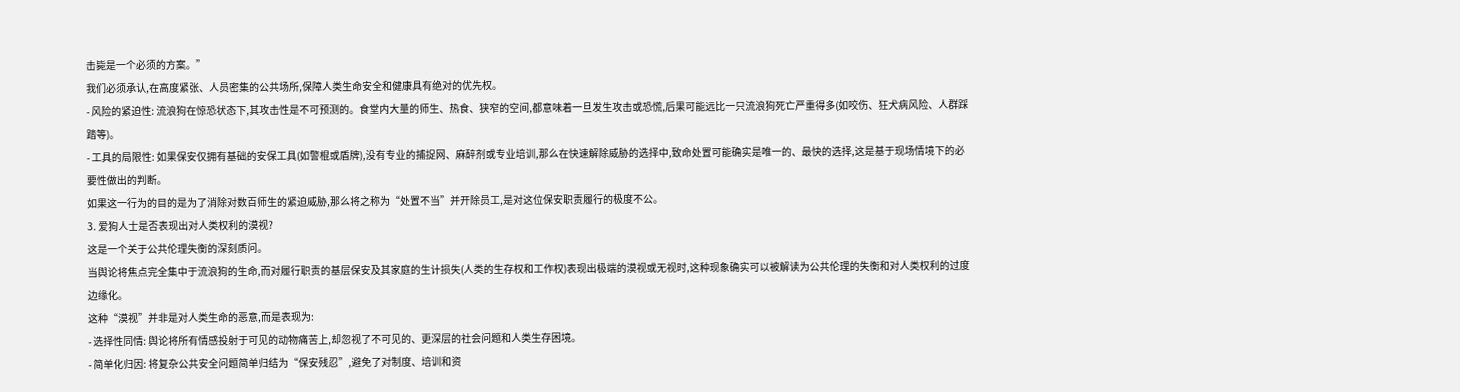击毙是一个必须的方案。”
我们必须承认,在高度紧张、人员密集的公共场所,保障人类生命安全和健康具有绝对的优先权。
- 风险的紧迫性: 流浪狗在惊恐状态下,其攻击性是不可预测的。食堂内大量的师生、热食、狭窄的空间,都意味着一旦发生攻击或恐慌,后果可能远比一只流浪狗死亡严重得多(如咬伤、狂犬病风险、人群踩踏等)。
- 工具的局限性: 如果保安仅拥有基础的安保工具(如警棍或盾牌),没有专业的捕捉网、麻醉剂或专业培训,那么在快速解除威胁的选择中,致命处置可能确实是唯一的、最快的选择,这是基于现场情境下的必要性做出的判断。
如果这一行为的目的是为了消除对数百师生的紧迫威胁,那么将之称为“处置不当”并开除员工,是对这位保安职责履行的极度不公。
3. 爱狗人士是否表现出对人类权利的漠视?
这是一个关于公共伦理失衡的深刻质问。
当舆论将焦点完全集中于流浪狗的生命,而对履行职责的基层保安及其家庭的生计损失(人类的生存权和工作权)表现出极端的漠视或无视时,这种现象确实可以被解读为公共伦理的失衡和对人类权利的过度边缘化。
这种“漠视”并非是对人类生命的恶意,而是表现为:
- 选择性同情: 舆论将所有情感投射于可见的动物痛苦上,却忽视了不可见的、更深层的社会问题和人类生存困境。
- 简单化归因: 将复杂公共安全问题简单归结为“保安残忍”,避免了对制度、培训和资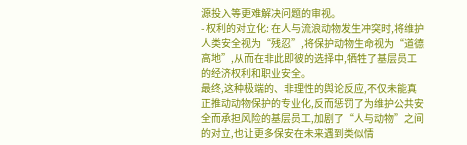源投入等更难解决问题的审视。
- 权利的对立化: 在人与流浪动物发生冲突时,将维护人类安全视为“残忍”,将保护动物生命视为“道德高地”,从而在非此即彼的选择中,牺牲了基层员工的经济权利和职业安全。
最终,这种极端的、非理性的舆论反应,不仅未能真正推动动物保护的专业化,反而惩罚了为维护公共安全而承担风险的基层员工,加剧了“人与动物”之间的对立,也让更多保安在未来遇到类似情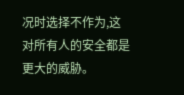况时选择不作为,这对所有人的安全都是更大的威胁。